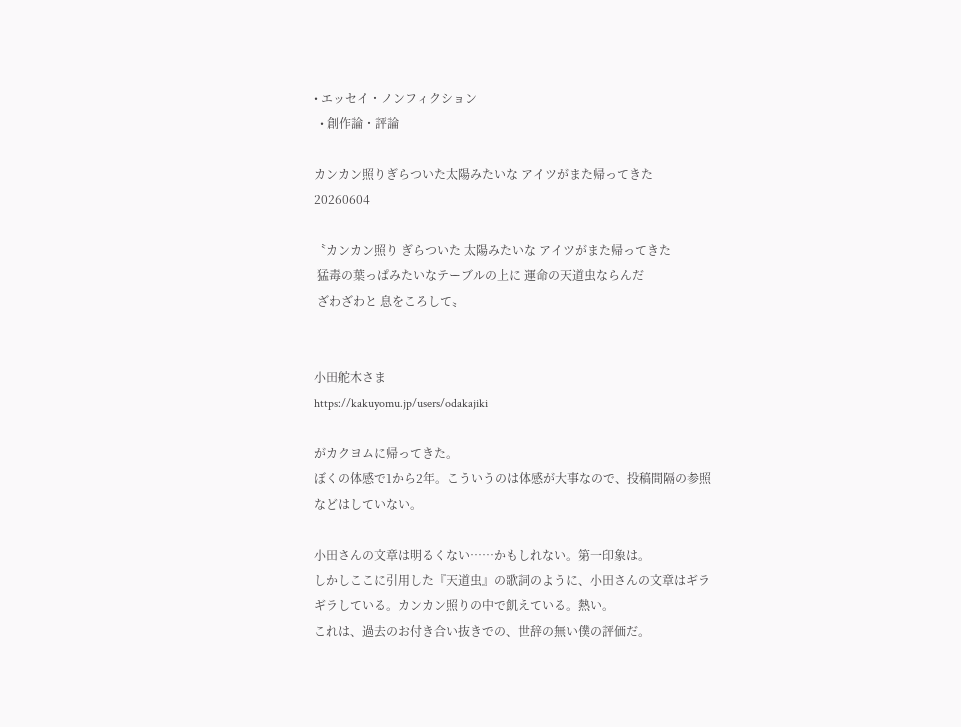• エッセイ・ノンフィクション
  • 創作論・評論

カンカン照りぎらついた太陽みたいな アイツがまた帰ってきた 20260604

〝カンカン照り ぎらついた 太陽みたいな アイツがまた帰ってきた
 猛毒の葉っぱみたいなテーブルの上に 運命の天道虫ならんだ
 ざわざわと 息をころして〟


小田舵木さま
https://kakuyomu.jp/users/odakajiki

がカクヨムに帰ってきた。
ぼくの体感で1から2年。こういうのは体感が大事なので、投稿間隔の参照などはしていない。

小田さんの文章は明るくない……かもしれない。第一印象は。
しかしここに引用した『天道虫』の歌詞のように、小田さんの文章はギラギラしている。カンカン照りの中で飢えている。熱い。
これは、過去のお付き合い抜きでの、世辞の無い僕の評価だ。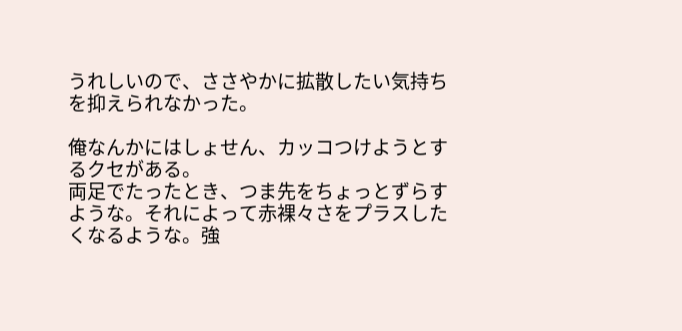うれしいので、ささやかに拡散したい気持ちを抑えられなかった。

俺なんかにはしょせん、カッコつけようとするクセがある。
両足でたったとき、つま先をちょっとずらすような。それによって赤裸々さをプラスしたくなるような。強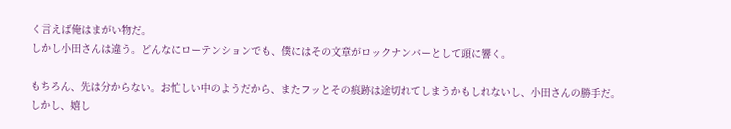く言えば俺はまがい物だ。
しかし小田さんは違う。どんなにローテンションでも、僕にはその文章がロックナンバーとして頭に響く。

もちろん、先は分からない。お忙しい中のようだから、またフッとその痕跡は途切れてしまうかもしれないし、小田さんの勝手だ。
しかし、嬉し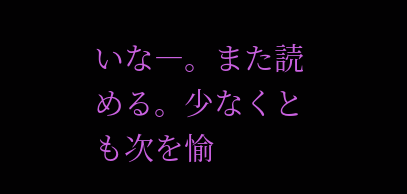いな―。また読める。少なくとも次を愉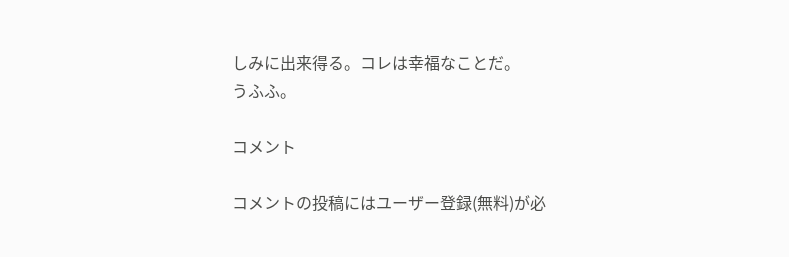しみに出来得る。コレは幸福なことだ。
うふふ。

コメント

コメントの投稿にはユーザー登録(無料)が必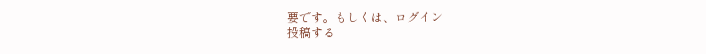要です。もしくは、ログイン
投稿する